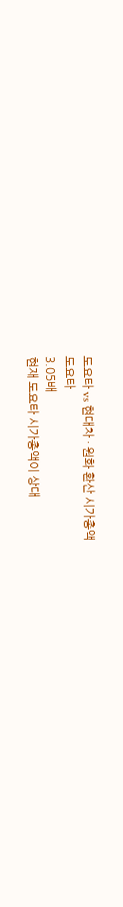도요타 vs 현대차 · 원화 환산 시가총액
도요타
3.05배
현재 도요타 시가총액이 상대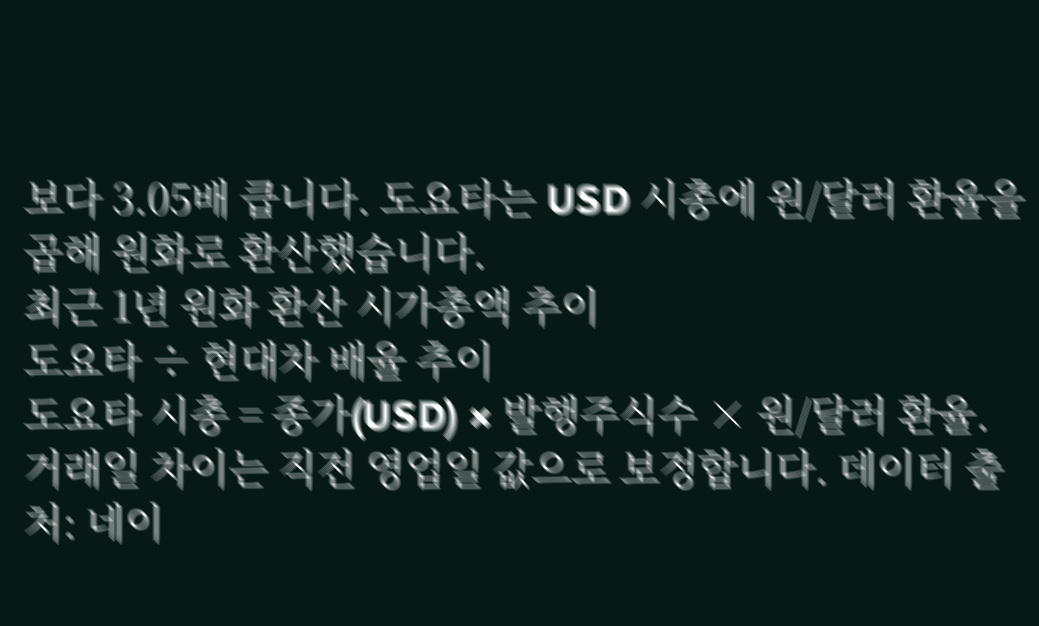보다 3.05배 큽니다. 도요타는 USD 시총에 원/달러 환율을 곱해 원화로 환산했습니다.
최근 1년 원화 환산 시가총액 추이
도요타 ÷ 현대차 배율 추이
도요타 시총 = 종가(USD) × 발행주식수 × 원/달러 환율. 거래일 차이는 직전 영업일 값으로 보정합니다. 데이터 출처: 네이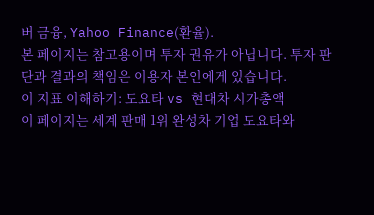버 금융, Yahoo Finance(환율).
본 페이지는 참고용이며 투자 권유가 아닙니다. 투자 판단과 결과의 책임은 이용자 본인에게 있습니다.
이 지표 이해하기: 도요타 vs 현대차 시가총액
이 페이지는 세계 판매 1위 완성차 기업 도요타와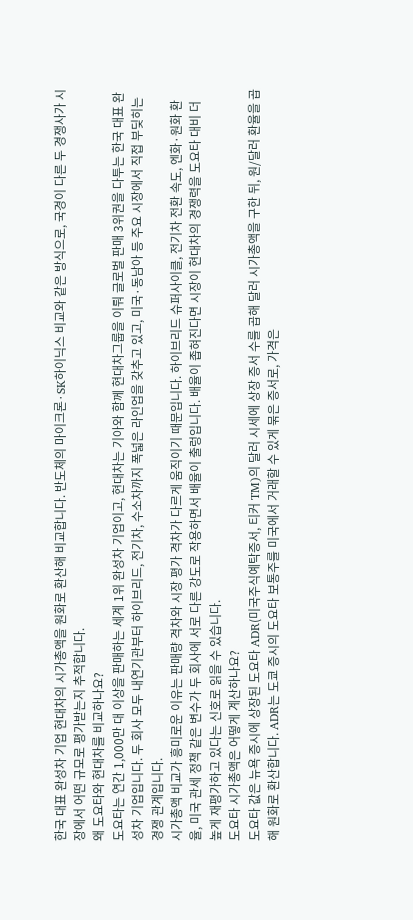한국 대표 완성차 기업 현대차의 시가총액을 원화로 환산해 비교합니다. 반도체의 마이크론·SK하이닉스 비교와 같은 방식으로, 국경이 다른 두 경쟁사가 시장에서 어떤 규모로 평가받는지 추적합니다.
왜 도요타와 현대차를 비교하나요?
도요타는 연간 1,000만 대 이상을 판매하는 세계 1위 완성차 기업이고, 현대차는 기아와 함께 현대차그룹을 이뤄 글로벌 판매 3위권을 다투는 한국 대표 완성차 기업입니다. 두 회사 모두 내연기관부터 하이브리드, 전기차, 수소차까지 폭넓은 라인업을 갖추고 있고, 미국·동남아 등 주요 시장에서 직접 부딪히는 경쟁 관계입니다.
시가총액 비교가 흥미로운 이유는 판매량 격차와 시장 평가 격차가 다르게 움직이기 때문입니다. 하이브리드 슈퍼사이클, 전기차 전환 속도, 엔화·원화 환율, 미국 관세 정책 같은 변수가 두 회사에 서로 다른 강도로 작용하면서 배율이 출렁입니다. 배율이 좁혀진다면 시장이 현대차의 경쟁력을 도요타 대비 더 높게 재평가하고 있다는 신호로 읽을 수 있습니다.
도요타 시가총액은 어떻게 계산하나요?
도요타 값은 뉴욕 증시에 상장된 도요타 ADR(미국주식예탁증서, 티커 TM)의 달러 시세에 상장 증서 수를 곱해 달러 시가총액을 구한 뒤, 원/달러 환율을 곱해 원화로 환산합니다. ADR는 도쿄 증시의 도요타 보통주를 미국에서 거래할 수 있게 묶은 증서로, 가격은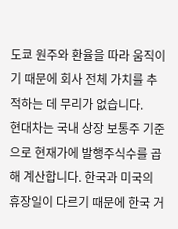도쿄 원주와 환율을 따라 움직이기 때문에 회사 전체 가치를 추적하는 데 무리가 없습니다.
현대차는 국내 상장 보통주 기준으로 현재가에 발행주식수를 곱해 계산합니다. 한국과 미국의 휴장일이 다르기 때문에 한국 거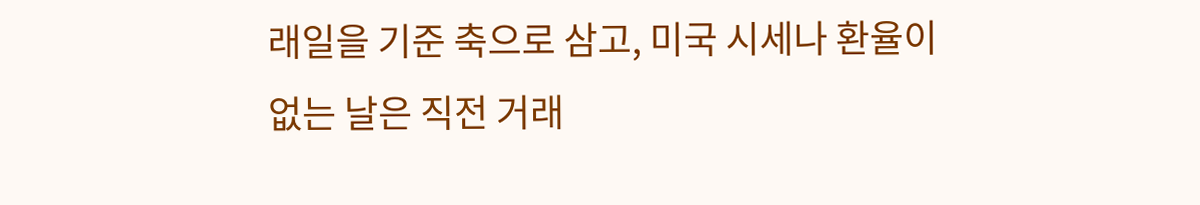래일을 기준 축으로 삼고, 미국 시세나 환율이 없는 날은 직전 거래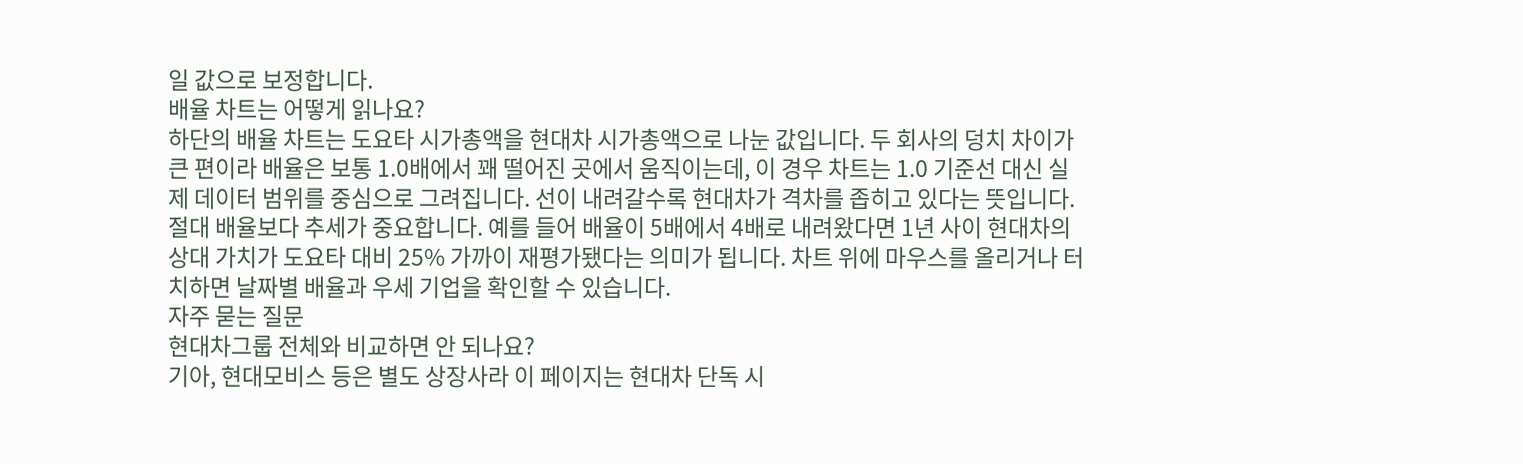일 값으로 보정합니다.
배율 차트는 어떻게 읽나요?
하단의 배율 차트는 도요타 시가총액을 현대차 시가총액으로 나눈 값입니다. 두 회사의 덩치 차이가 큰 편이라 배율은 보통 1.0배에서 꽤 떨어진 곳에서 움직이는데, 이 경우 차트는 1.0 기준선 대신 실제 데이터 범위를 중심으로 그려집니다. 선이 내려갈수록 현대차가 격차를 좁히고 있다는 뜻입니다.
절대 배율보다 추세가 중요합니다. 예를 들어 배율이 5배에서 4배로 내려왔다면 1년 사이 현대차의 상대 가치가 도요타 대비 25% 가까이 재평가됐다는 의미가 됩니다. 차트 위에 마우스를 올리거나 터치하면 날짜별 배율과 우세 기업을 확인할 수 있습니다.
자주 묻는 질문
현대차그룹 전체와 비교하면 안 되나요?
기아, 현대모비스 등은 별도 상장사라 이 페이지는 현대차 단독 시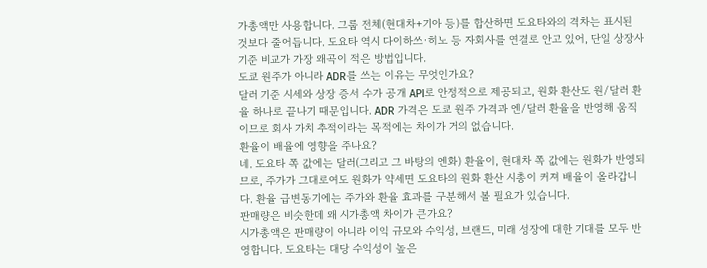가총액만 사용합니다. 그룹 전체(현대차+기아 등)를 합산하면 도요타와의 격차는 표시된 것보다 줄어듭니다. 도요타 역시 다이하쓰·히노 등 자회사를 연결로 안고 있어, 단일 상장사 기준 비교가 가장 왜곡이 적은 방법입니다.
도쿄 원주가 아니라 ADR를 쓰는 이유는 무엇인가요?
달러 기준 시세와 상장 증서 수가 공개 API로 안정적으로 제공되고, 원화 환산도 원/달러 환율 하나로 끝나기 때문입니다. ADR 가격은 도쿄 원주 가격과 엔/달러 환율을 반영해 움직이므로 회사 가치 추적이라는 목적에는 차이가 거의 없습니다.
환율이 배율에 영향을 주나요?
네. 도요타 쪽 값에는 달러(그리고 그 바탕의 엔화) 환율이, 현대차 쪽 값에는 원화가 반영되므로, 주가가 그대로여도 원화가 약세면 도요타의 원화 환산 시총이 커져 배율이 올라갑니다. 환율 급변동기에는 주가와 환율 효과를 구분해서 볼 필요가 있습니다.
판매량은 비슷한데 왜 시가총액 차이가 큰가요?
시가총액은 판매량이 아니라 이익 규모와 수익성, 브랜드, 미래 성장에 대한 기대를 모두 반영합니다. 도요타는 대당 수익성이 높은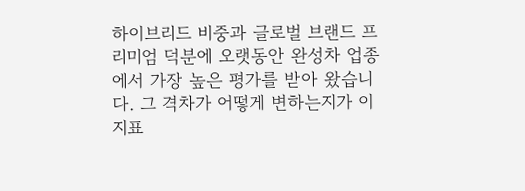하이브리드 비중과 글로벌 브랜드 프리미엄 덕분에 오랫동안 완성차 업종에서 가장 높은 평가를 받아 왔습니다. 그 격차가 어떻게 변하는지가 이 지표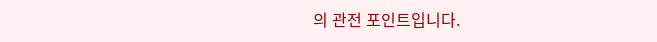의 관전 포인트입니다.